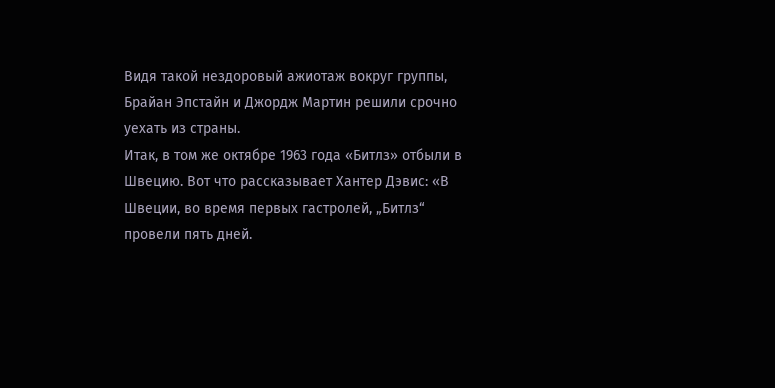Видя такой нездоровый ажиотаж вокруг группы, Брайан Эпстайн и Джордж Мартин решили срочно уехать из страны.
Итак, в том же октябре 1963 года «Битлз» отбыли в Швецию. Вот что рассказывает Хантер Дэвис: «В Швеции, во время первых гастролей, „Битлз“ провели пять дней.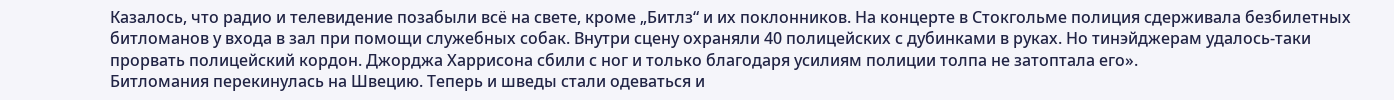Казалось, что радио и телевидение позабыли всё на свете, кроме „Битлз“ и их поклонников. На концерте в Стокгольме полиция сдерживала безбилетных битломанов у входа в зал при помощи служебных собак. Внутри сцену охраняли 40 полицейских с дубинками в руках. Но тинэйджерам удалось-таки прорвать полицейский кордон. Джорджа Харрисона сбили с ног и только благодаря усилиям полиции толпа не затоптала его».
Битломания перекинулась на Швецию. Теперь и шведы стали одеваться и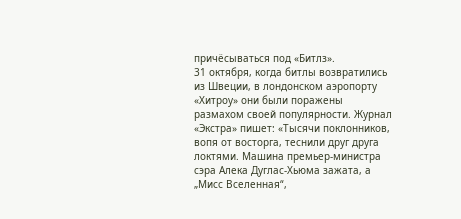причёсываться под «Битлз».
31 октября, когда битлы возвратились из Швеции, в лондонском аэропорту «Хитроу» они были поражены размахом своей популярности. Журнал «Экстра» пишет: «Тысячи поклонников, вопя от восторга, теснили друг друга локтями. Машина премьер-министра сэра Алека Дуглас-Хьюма зажата, а „Мисс Вселенная“,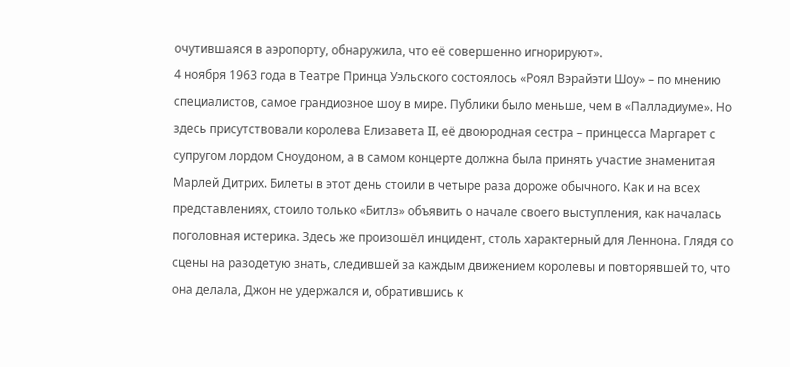очутившаяся в аэропорту, обнаружила, что её совершенно игнорируют».
4 ноября 1963 года в Театре Принца Уэльского состоялось «Роял Вэрайэти Шоу» – по мнению специалистов, самое грандиозное шоу в мире. Публики было меньше, чем в «Палладиуме». Но здесь присутствовали королева Елизавета II, её двоюродная сестра – принцесса Маргарет с супругом лордом Сноудоном, а в самом концерте должна была принять участие знаменитая Марлей Дитрих. Билеты в этот день стоили в четыре раза дороже обычного. Как и на всех представлениях, стоило только «Битлз» объявить о начале своего выступления, как началась поголовная истерика. Здесь же произошёл инцидент, столь характерный для Леннона. Глядя со сцены на разодетую знать, следившей за каждым движением королевы и повторявшей то, что она делала, Джон не удержался и, обратившись к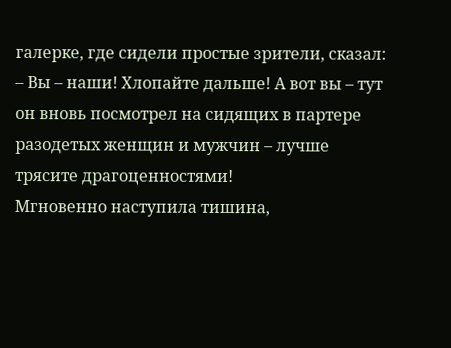галерке, где сидели простые зрители, сказал:
– Вы – наши! Хлопайте дальше! А вот вы – тут он вновь посмотрел на сидящих в партере разодетых женщин и мужчин – лучше трясите драгоценностями!
Мгновенно наступила тишина,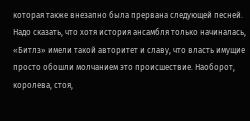которая также внезапно была прервана следующей песней. Надо сказать, что хотя история ансамбля только начиналась, «Битлз» имели такой авторитет и славу, что власть имущие просто обошли молчанием это происшествие. Наоборот, королева, стоя,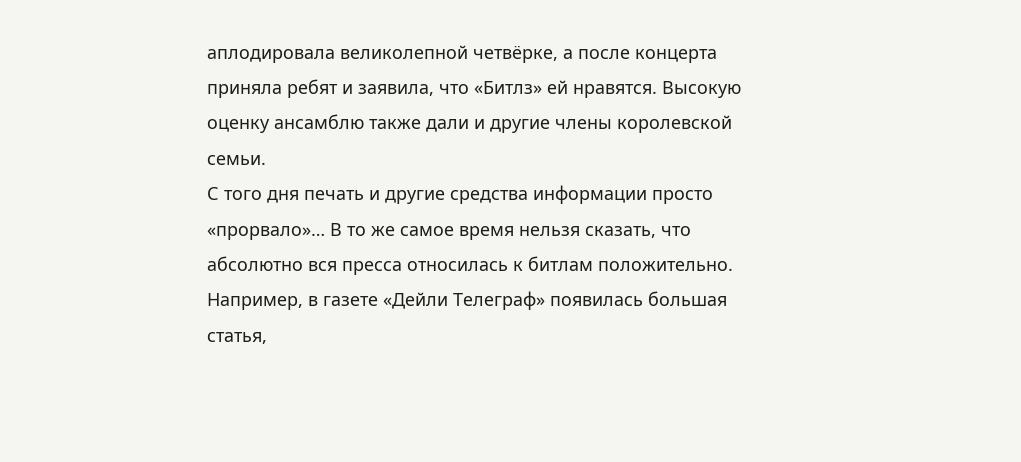аплодировала великолепной четвёрке, а после концерта приняла ребят и заявила, что «Битлз» ей нравятся. Высокую оценку ансамблю также дали и другие члены королевской семьи.
С того дня печать и другие средства информации просто «прорвало»… В то же самое время нельзя сказать, что абсолютно вся пресса относилась к битлам положительно. Например, в газете «Дейли Телеграф» появилась большая статья,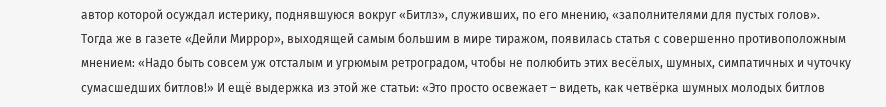автор которой осуждал истерику, поднявшуюся вокруг «Битлз», служивших, по его мнению, «заполнителями для пустых голов». Тогда же в газете «Дейли Миррор», выходящей самым большим в мире тиражом, появилась статья с совершенно противоположным мнением: «Надо быть совсем уж отсталым и угрюмым ретроградом, чтобы не полюбить этих весёлых, шумных, симпатичных и чуточку сумасшедших битлов!» И ещё выдержка из этой же статьи: «Это просто освежает – видеть, как четвёрка шумных молодых битлов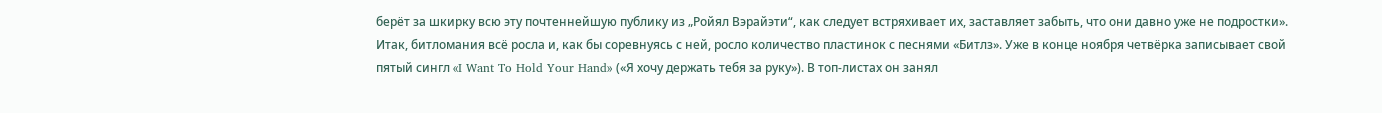берёт за шкирку всю эту почтеннейшую публику из „Ройял Вэрайэти“, как следует встряхивает их, заставляет забыть, что они давно уже не подростки».
Итак, битломания всё росла и, как бы соревнуясь с ней, росло количество пластинок с песнями «Битлз». Уже в конце ноября четвёрка записывает свой пятый сингл «I Want To Hold Your Hand» («Я хочу держать тебя за руку»). В топ-листах он занял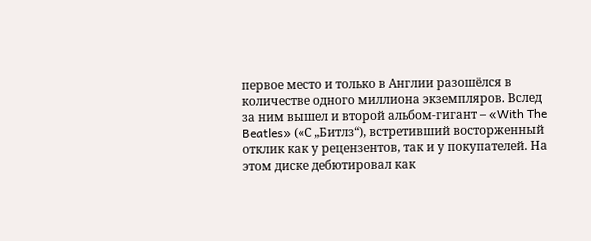первое место и только в Англии разошёлся в количестве одного миллиона экземпляров. Вслед за ним вышел и второй альбом-гигант – «With The Beatles» («С „Битлз“), встретивший восторженный отклик как у рецензентов, так и у покупателей. На этом диске дебютировал как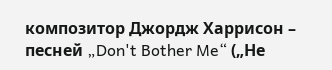композитор Джордж Харрисон – песней „Don't Bother Me“ („Не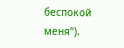беспокой меня“).